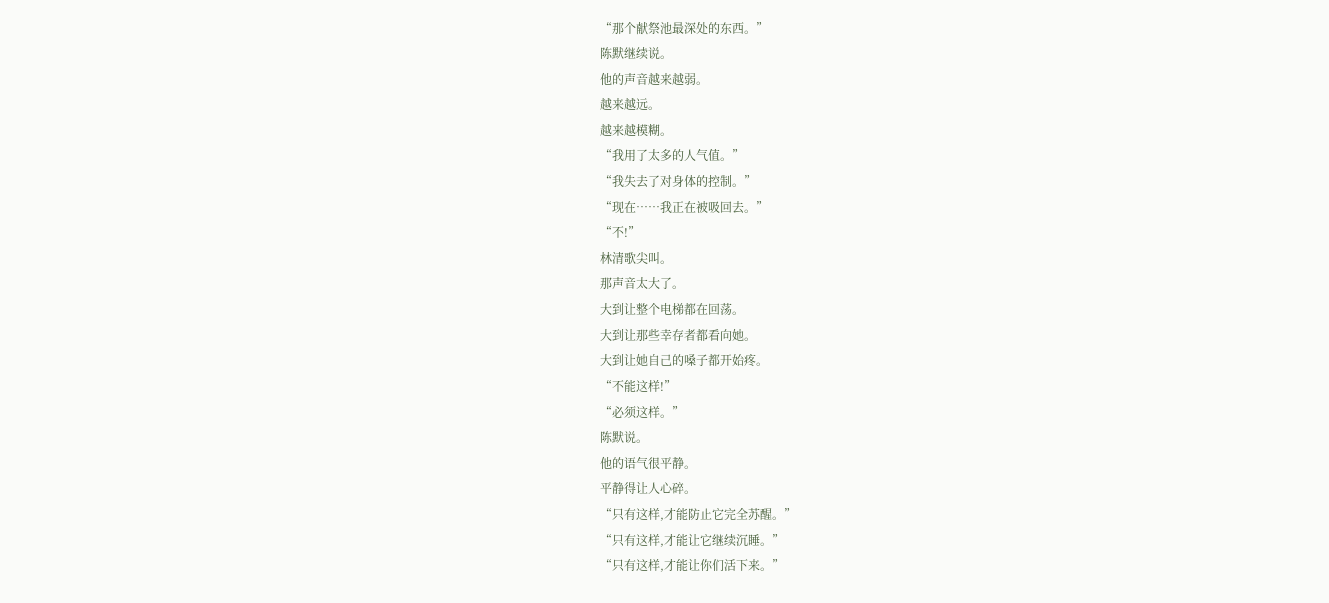“那个献祭池最深处的东西。”
陈默继续说。
他的声音越来越弱。
越来越远。
越来越模糊。
“我用了太多的人气值。”
“我失去了对身体的控制。”
“现在……我正在被吸回去。”
“不!”
林清歌尖叫。
那声音太大了。
大到让整个电梯都在回荡。
大到让那些幸存者都看向她。
大到让她自己的嗓子都开始疼。
“不能这样!”
“必须这样。”
陈默说。
他的语气很平静。
平静得让人心碎。
“只有这样,才能防止它完全苏醒。”
“只有这样,才能让它继续沉睡。”
“只有这样,才能让你们活下来。”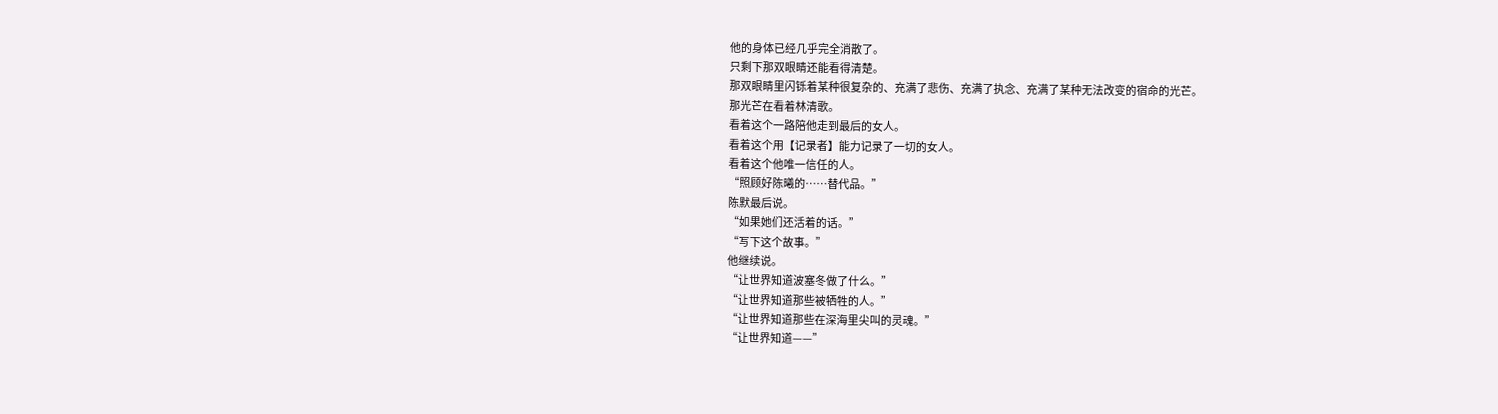他的身体已经几乎完全消散了。
只剩下那双眼睛还能看得清楚。
那双眼睛里闪铄着某种很复杂的、充满了悲伤、充满了执念、充满了某种无法改变的宿命的光芒。
那光芒在看着林清歌。
看着这个一路陪他走到最后的女人。
看着这个用【记录者】能力记录了一切的女人。
看着这个他唯一信任的人。
“照顾好陈曦的……替代品。”
陈默最后说。
“如果她们还活着的话。”
“写下这个故事。”
他继续说。
“让世界知道波塞冬做了什么。”
“让世界知道那些被牺牲的人。”
“让世界知道那些在深海里尖叫的灵魂。”
“让世界知道——”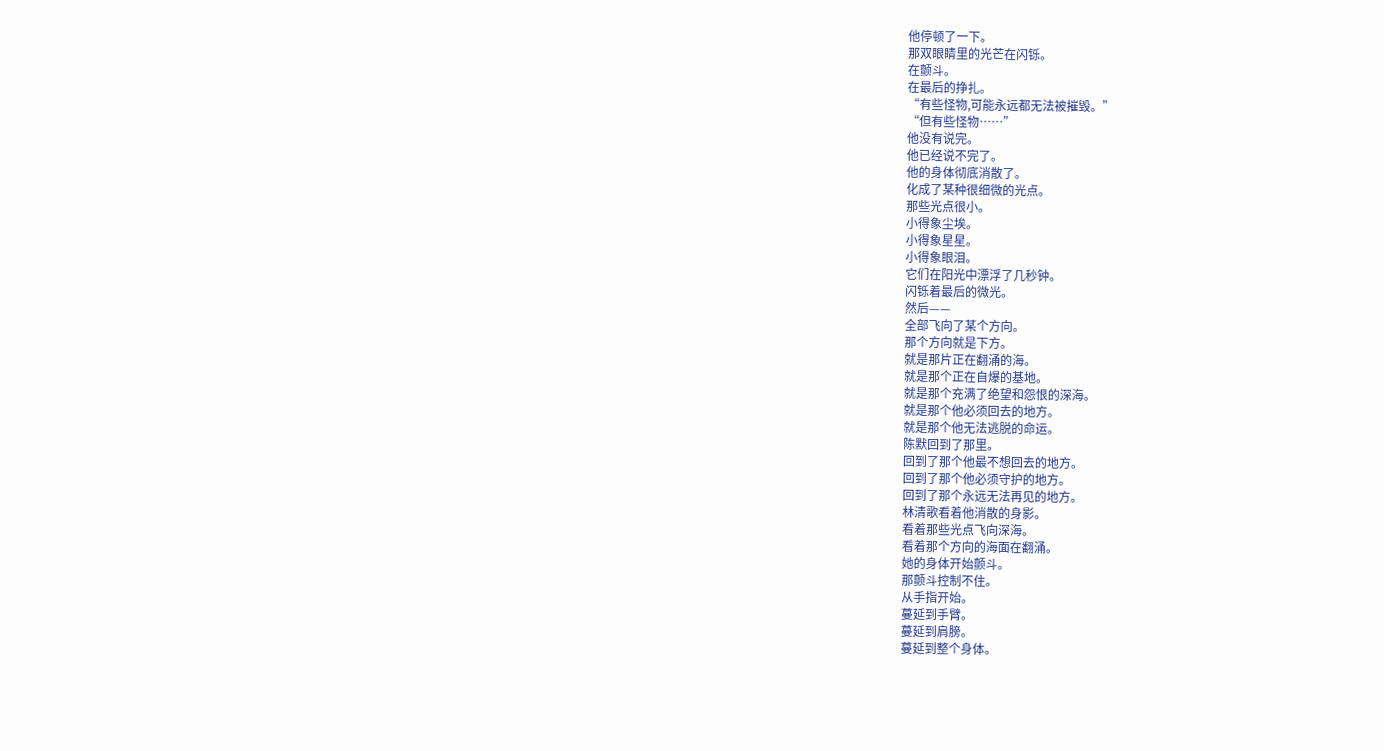他停顿了一下。
那双眼睛里的光芒在闪铄。
在颤斗。
在最后的挣扎。
“有些怪物,可能永远都无法被摧毁。”
“但有些怪物……”
他没有说完。
他已经说不完了。
他的身体彻底消散了。
化成了某种很细微的光点。
那些光点很小。
小得象尘埃。
小得象星星。
小得象眼泪。
它们在阳光中漂浮了几秒钟。
闪铄着最后的微光。
然后——
全部飞向了某个方向。
那个方向就是下方。
就是那片正在翻涌的海。
就是那个正在自爆的基地。
就是那个充满了绝望和怨恨的深海。
就是那个他必须回去的地方。
就是那个他无法逃脱的命运。
陈默回到了那里。
回到了那个他最不想回去的地方。
回到了那个他必须守护的地方。
回到了那个永远无法再见的地方。
林清歌看着他消散的身影。
看着那些光点飞向深海。
看着那个方向的海面在翻涌。
她的身体开始颤斗。
那颤斗控制不住。
从手指开始。
蔓延到手臂。
蔓延到肩膀。
蔓延到整个身体。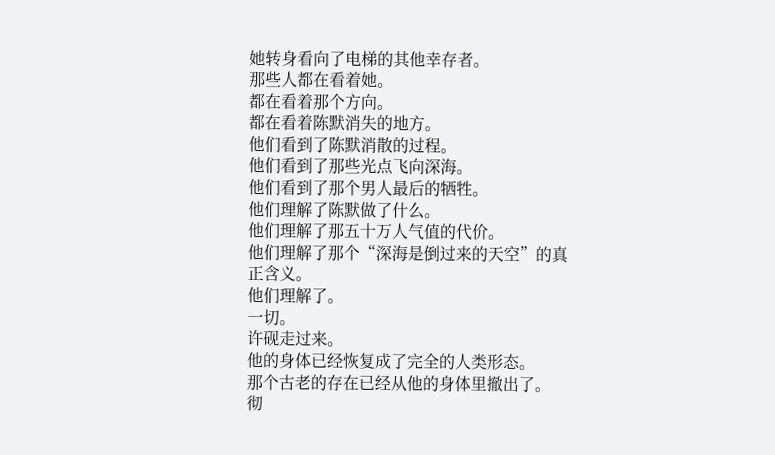她转身看向了电梯的其他幸存者。
那些人都在看着她。
都在看着那个方向。
都在看着陈默消失的地方。
他们看到了陈默消散的过程。
他们看到了那些光点飞向深海。
他们看到了那个男人最后的牺牲。
他们理解了陈默做了什么。
他们理解了那五十万人气值的代价。
他们理解了那个“深海是倒过来的天空”的真正含义。
他们理解了。
一切。
许砚走过来。
他的身体已经恢复成了完全的人类形态。
那个古老的存在已经从他的身体里撤出了。
彻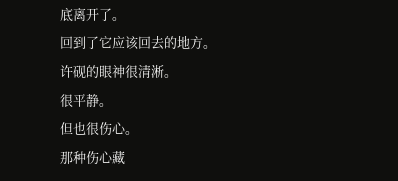底离开了。
回到了它应该回去的地方。
许砚的眼神很清淅。
很平静。
但也很伤心。
那种伤心藏